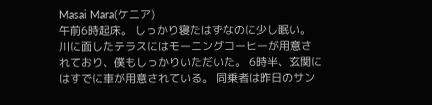Masai Mara(ケニア)
午前6時起床。 しっかり寝たはずなのに少し眠い。 川に面したテラスにはモーニングコーヒーが用意されており、僕もしっかりいただいた。 6時半、玄関にはすでに車が用意されている。 同乗者は昨日のサン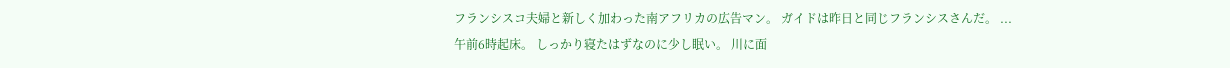フランシスコ夫婦と新しく加わった南アフリカの広告マン。 ガイドは昨日と同じフランシスさんだ。 ...
午前6時起床。 しっかり寝たはずなのに少し眠い。 川に面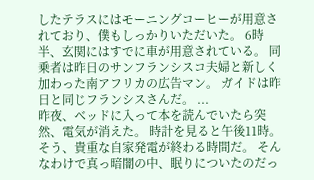したテラスにはモーニングコーヒーが用意されており、僕もしっかりいただいた。 6時半、玄関にはすでに車が用意されている。 同乗者は昨日のサンフランシスコ夫婦と新しく加わった南アフリカの広告マン。 ガイドは昨日と同じフランシスさんだ。 ...
昨夜、ベッドに入って本を読んでいたら突然、電気が消えた。 時計を見ると午後11時。 そう、貴重な自家発電が終わる時間だ。 そんなわけで真っ暗闇の中、眠りについたのだっ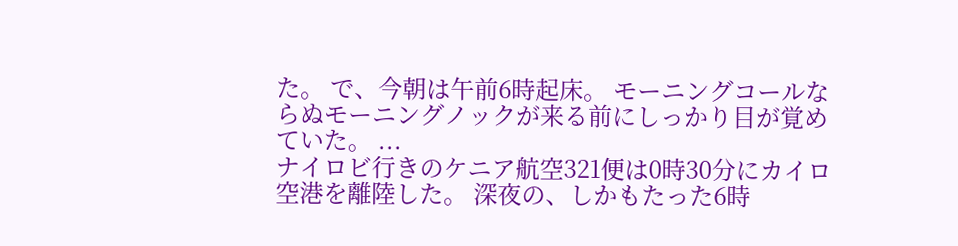た。 で、今朝は午前6時起床。 モーニングコールならぬモーニングノックが来る前にしっかり目が覚めていた。 ...
ナイロビ行きのケニア航空321便は0時30分にカイロ空港を離陸した。 深夜の、しかもたった6時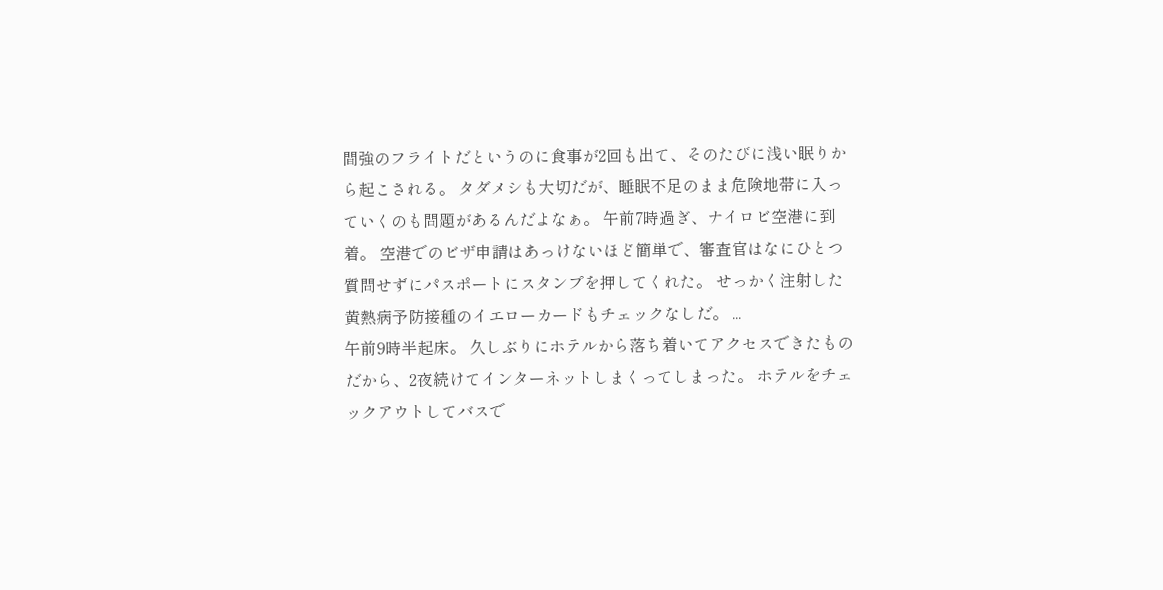間強のフライトだというのに食事が2回も出て、そのたびに浅い眠りから起こされる。 タダメシも大切だが、睡眠不足のまま危険地帯に入っていくのも問題があるんだよなぁ。 午前7時過ぎ、ナイロビ空港に到着。 空港でのビザ申請はあっけないほど簡単で、審査官はなにひとつ質問せずにパスポートにスタンプを押してくれた。 せっかく注射した黄熱病予防接種のイエローカードもチェックなしだ。 ...
午前9時半起床。 久しぶりにホテルから落ち着いてアクセスできたものだから、2夜続けてインターネットしまくってしまった。 ホテルをチェックアウトしてバスで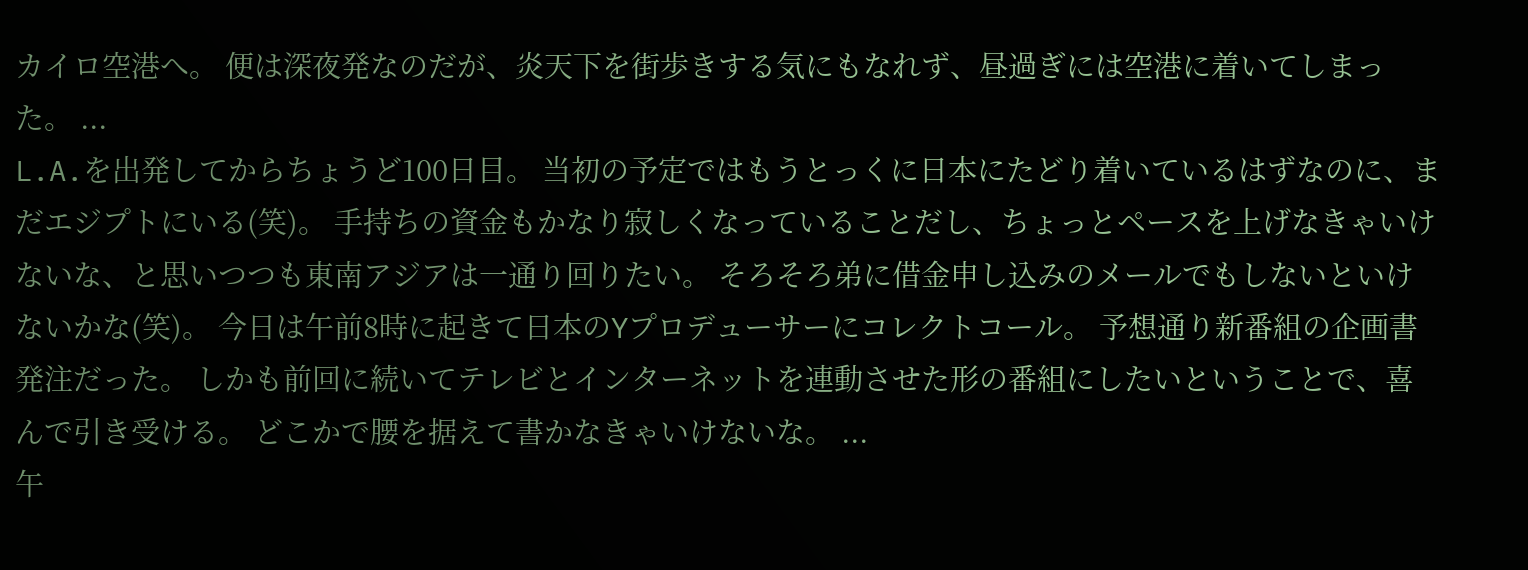カイロ空港へ。 便は深夜発なのだが、炎天下を街歩きする気にもなれず、昼過ぎには空港に着いてしまった。 ...
L.A.を出発してからちょうど100日目。 当初の予定ではもうとっくに日本にたどり着いているはずなのに、まだエジプトにいる(笑)。 手持ちの資金もかなり寂しくなっていることだし、ちょっとペースを上げなきゃいけないな、と思いつつも東南アジアは一通り回りたい。 そろそろ弟に借金申し込みのメールでもしないといけないかな(笑)。 今日は午前8時に起きて日本のYプロデューサーにコレクトコール。 予想通り新番組の企画書発注だった。 しかも前回に続いてテレビとインターネットを連動させた形の番組にしたいということで、喜んで引き受ける。 どこかで腰を据えて書かなきゃいけないな。 ...
午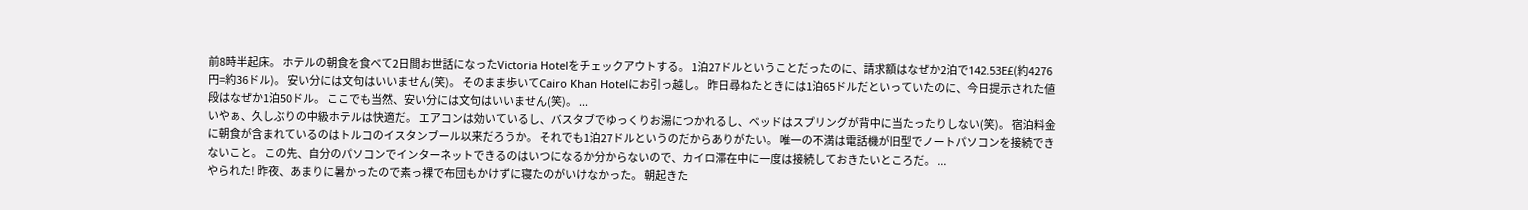前8時半起床。 ホテルの朝食を食べて2日間お世話になったVictoria Hotelをチェックアウトする。 1泊27ドルということだったのに、請求額はなぜか2泊で142.53E£(約4276円=約36ドル)。 安い分には文句はいいません(笑)。 そのまま歩いてCairo Khan Hotelにお引っ越し。 昨日尋ねたときには1泊65ドルだといっていたのに、今日提示された値段はなぜか1泊50ドル。 ここでも当然、安い分には文句はいいません(笑)。 ...
いやぁ、久しぶりの中級ホテルは快適だ。 エアコンは効いているし、バスタブでゆっくりお湯につかれるし、ベッドはスプリングが背中に当たったりしない(笑)。 宿泊料金に朝食が含まれているのはトルコのイスタンブール以来だろうか。 それでも1泊27ドルというのだからありがたい。 唯一の不満は電話機が旧型でノートパソコンを接続できないこと。 この先、自分のパソコンでインターネットできるのはいつになるか分からないので、カイロ滞在中に一度は接続しておきたいところだ。 ...
やられた! 昨夜、あまりに暑かったので素っ裸で布団もかけずに寝たのがいけなかった。 朝起きた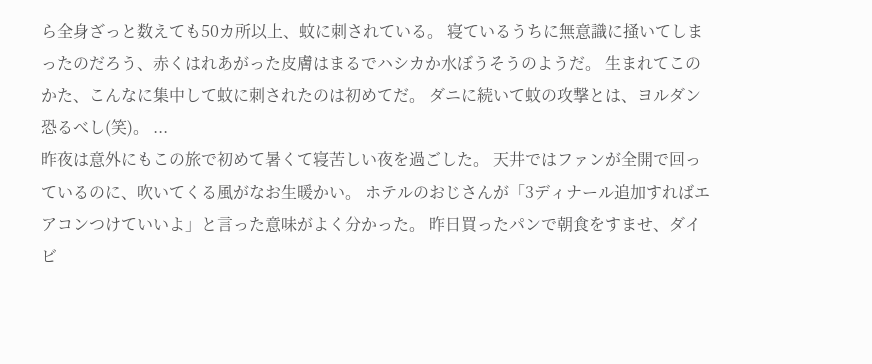ら全身ざっと数えても50カ所以上、蚊に刺されている。 寝ているうちに無意識に掻いてしまったのだろう、赤くはれあがった皮膚はまるでハシカか水ぼうそうのようだ。 生まれてこのかた、こんなに集中して蚊に刺されたのは初めてだ。 ダニに続いて蚊の攻撃とは、ヨルダン恐るべし(笑)。 ...
昨夜は意外にもこの旅で初めて暑くて寝苦しい夜を過ごした。 天井ではファンが全開で回っているのに、吹いてくる風がなお生暖かい。 ホテルのおじさんが「3ディナール追加すればエアコンつけていいよ」と言った意味がよく分かった。 昨日買ったパンで朝食をすませ、ダイビ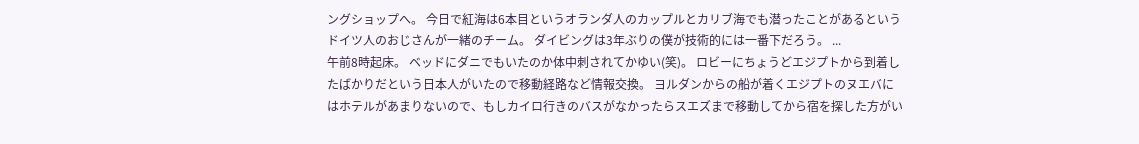ングショップへ。 今日で紅海は6本目というオランダ人のカップルとカリブ海でも潜ったことがあるというドイツ人のおじさんが一緒のチーム。 ダイビングは3年ぶりの僕が技術的には一番下だろう。 ...
午前8時起床。 ベッドにダニでもいたのか体中刺されてかゆい(笑)。 ロビーにちょうどエジプトから到着したばかりだという日本人がいたので移動経路など情報交換。 ヨルダンからの船が着くエジプトのヌエバにはホテルがあまりないので、もしカイロ行きのバスがなかったらスエズまで移動してから宿を探した方がい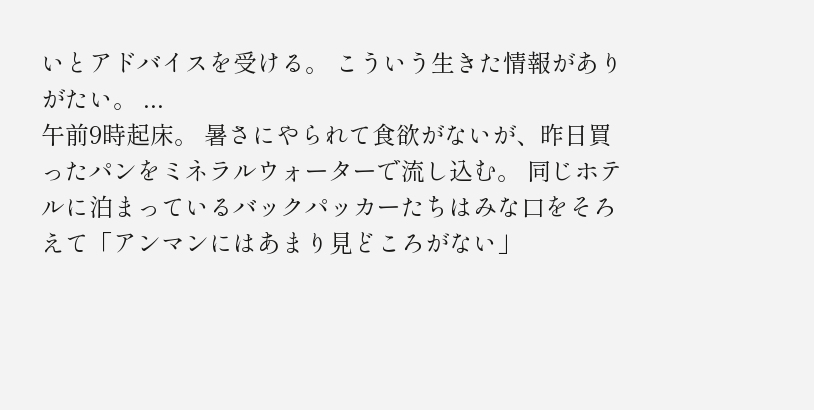いとアドバイスを受ける。 こういう生きた情報がありがたい。 ...
午前9時起床。 暑さにやられて食欲がないが、昨日買ったパンをミネラルウォーターで流し込む。 同じホテルに泊まっているバックパッカーたちはみな口をそろえて「アンマンにはあまり見どころがない」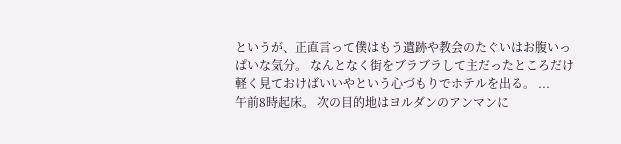というが、正直言って僕はもう遺跡や教会のたぐいはお腹いっぱいな気分。 なんとなく街をブラブラして主だったところだけ軽く見ておけばいいやという心づもりでホテルを出る。 ...
午前8時起床。 次の目的地はヨルダンのアンマンに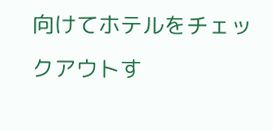向けてホテルをチェックアウトす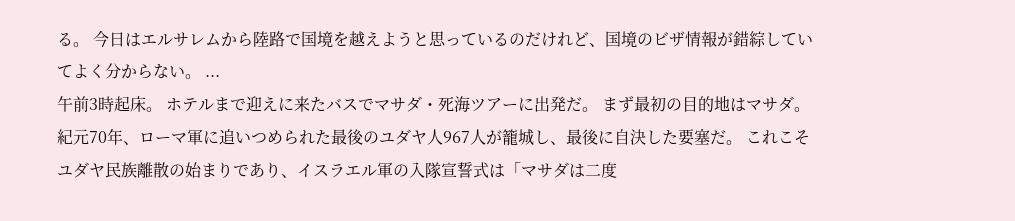る。 今日はエルサレムから陸路で国境を越えようと思っているのだけれど、国境のビザ情報が錯綜していてよく分からない。 ...
午前3時起床。 ホテルまで迎えに来たバスでマサダ・死海ツアーに出発だ。 まず最初の目的地はマサダ。 紀元70年、ローマ軍に追いつめられた最後のユダヤ人967人が籠城し、最後に自決した要塞だ。 これこそユダヤ民族離散の始まりであり、イスラエル軍の入隊宣誓式は「マサダは二度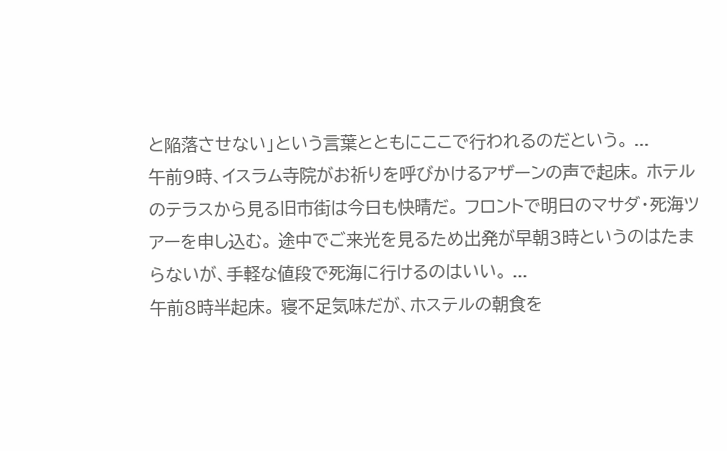と陥落させない」という言葉とともにここで行われるのだという。 ...
午前9時、イスラム寺院がお祈りを呼びかけるアザーンの声で起床。 ホテルのテラスから見る旧市街は今日も快晴だ。 フロントで明日のマサダ・死海ツアーを申し込む。 途中でご来光を見るため出発が早朝3時というのはたまらないが、手軽な値段で死海に行けるのはいい。 ...
午前8時半起床。 寝不足気味だが、ホステルの朝食を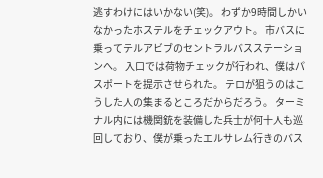逃すわけにはいかない(笑)。 わずか9時間しかいなかったホステルをチェックアウト。 市バスに乗ってテルアビブのセントラルバスステーションへ。 入口では荷物チェックが行われ、僕はパスポートを提示させられた。 テロが狙うのはこうした人の集まるところだからだろう。 ターミナル内には機関銃を装備した兵士が何十人も巡回しており、僕が乗ったエルサレム行きのバス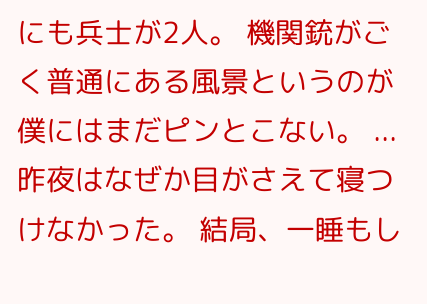にも兵士が2人。 機関銃がごく普通にある風景というのが僕にはまだピンとこない。 ...
昨夜はなぜか目がさえて寝つけなかった。 結局、一睡もし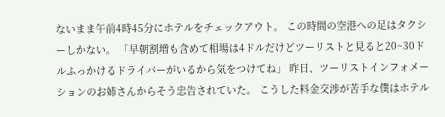ないまま午前4時45分にホテルをチェックアウト。 この時間の空港への足はタクシーしかない。 「早朝割増も含めて相場は4ドルだけどツーリストと見ると20~30ドルふっかけるドライバーがいるから気をつけてね」 昨日、ツーリストインフォメーションのお姉さんからそう忠告されていた。 こうした料金交渉が苦手な僕はホテル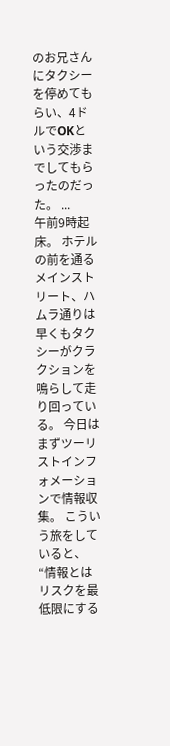のお兄さんにタクシーを停めてもらい、4ドルでOKという交渉までしてもらったのだった。 ...
午前9時起床。 ホテルの前を通るメインストリート、ハムラ通りは早くもタクシーがクラクションを鳴らして走り回っている。 今日はまずツーリストインフォメーションで情報収集。 こういう旅をしていると、“情報とはリスクを最低限にする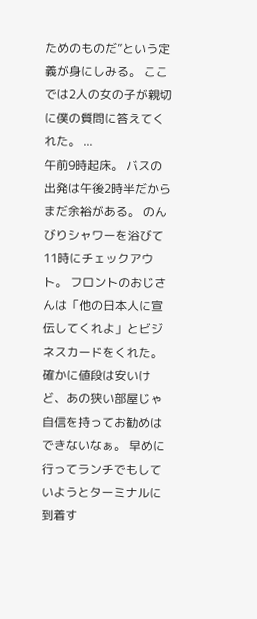ためのものだ”という定義が身にしみる。 ここでは2人の女の子が親切に僕の質問に答えてくれた。 ...
午前9時起床。 バスの出発は午後2時半だからまだ余裕がある。 のんびりシャワーを浴びて11時にチェックアウト。 フロントのおじさんは「他の日本人に宣伝してくれよ」とビジネスカードをくれた。 確かに値段は安いけど、あの狭い部屋じゃ自信を持ってお勧めはできないなぁ。 早めに行ってランチでもしていようとターミナルに到着す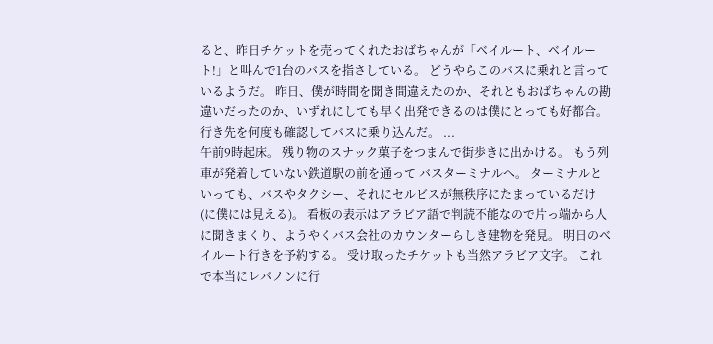ると、昨日チケットを売ってくれたおばちゃんが「ベイルート、ベイルート!」と叫んで1台のバスを指さしている。 どうやらこのバスに乗れと言っているようだ。 昨日、僕が時間を聞き間違えたのか、それともおばちゃんの勘違いだったのか、いずれにしても早く出発できるのは僕にとっても好都合。 行き先を何度も確認してバスに乗り込んだ。 ...
午前9時起床。 残り物のスナック菓子をつまんで街歩きに出かける。 もう列車が発着していない鉄道駅の前を通って バスターミナルへ。 ターミナルといっても、バスやタクシー、それにセルビスが無秩序にたまっているだけ(に僕には見える)。 看板の表示はアラビア語で判読不能なので片っ端から人に聞きまくり、ようやくバス会社のカウンターらしき建物を発見。 明日のベイルート行きを予約する。 受け取ったチケットも当然アラビア文字。 これで本当にレバノンに行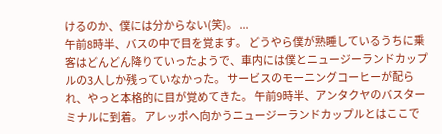けるのか、僕には分からない(笑)。 ...
午前8時半、バスの中で目を覚ます。 どうやら僕が熟睡しているうちに乗客はどんどん降りていったようで、車内には僕とニュージーランドカップルの3人しか残っていなかった。 サービスのモーニングコーヒーが配られ、やっと本格的に目が覚めてきた。 午前9時半、アンタクヤのバスターミナルに到着。 アレッポへ向かうニュージーランドカップルとはここで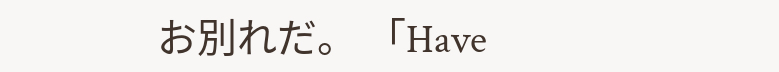お別れだ。 「Have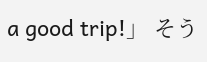a good trip!」 そう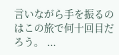言いながら手を振るのはこの旅で何十回目だろう。 ...